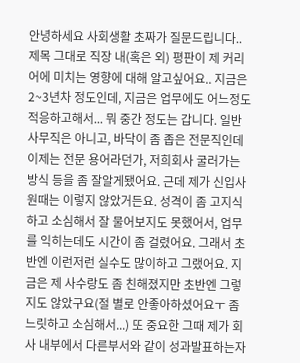안녕하세요 사회생활 초짜가 질문드립니다..제목 그대로 직장 내(혹은 외) 평판이 제 커리어에 미치는 영향에 대해 알고싶어요.. 지금은 2~3년차 정도인데, 지금은 업무에도 어느정도 적응하고해서... 뭐 중간 정도는 갑니다. 일반 사무직은 아니고, 바닥이 좀 좁은 전문직인데 이제는 전문 용어라던가, 저희회사 굴러가는 방식 등을 좀 잘알게됐어요. 근데 제가 신입사원때는 이렇지 않았거든요. 성격이 좀 고지식하고 소심해서 잘 물어보지도 못했어서, 업무를 익히는데도 시간이 좀 걸렸어요. 그래서 초반엔 이런저런 실수도 많이하고 그랬어요. 지금은 제 사수랑도 좀 친해졌지만 초반엔 그렇지도 않았구요(절 별로 안좋아하셨어요ㅜ 좀 느릿하고 소심해서...) 또 중요한 그때 제가 회사 내부에서 다른부서와 같이 성과발표하는자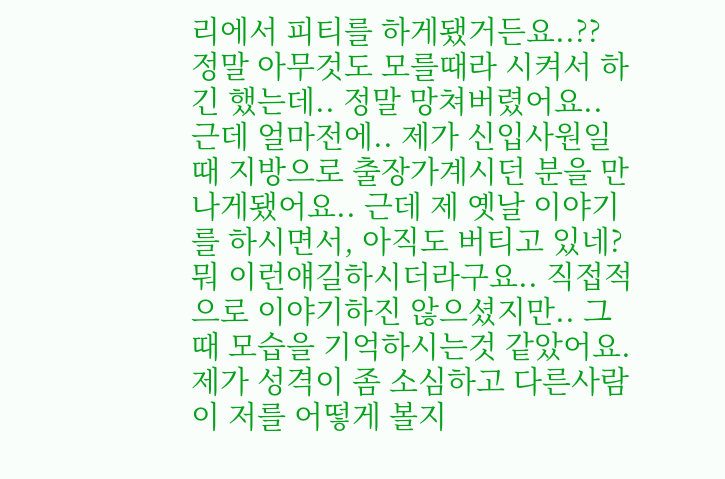리에서 피티를 하게됐거든요..?? 정말 아무것도 모를때라 시켜서 하긴 했는데.. 정말 망쳐버렸어요.. 근데 얼마전에.. 제가 신입사원일 때 지방으로 출장가계시던 분을 만나게됐어요.. 근데 제 옛날 이야기를 하시면서, 아직도 버티고 있네? 뭐 이런얘길하시더라구요.. 직접적으로 이야기하진 않으셨지만.. 그때 모습을 기억하시는것 같았어요. 제가 성격이 좀 소심하고 다른사람이 저를 어떻게 볼지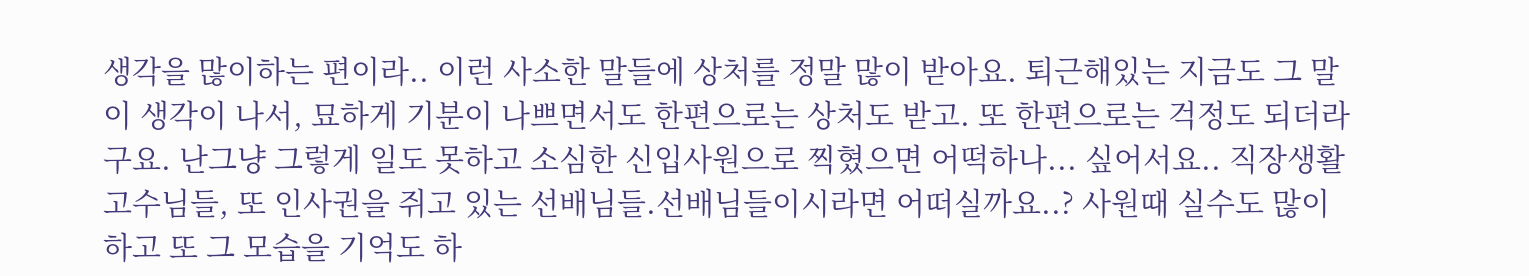생각을 많이하는 편이라.. 이런 사소한 말들에 상처를 정말 많이 받아요. 퇴근해있는 지금도 그 말이 생각이 나서, 묘하게 기분이 나쁘면서도 한편으로는 상처도 받고. 또 한편으로는 걱정도 되더라구요. 난그냥 그렇게 일도 못하고 소심한 신입사원으로 찍혔으면 어떡하나... 싶어서요.. 직장생활 고수님들, 또 인사권을 쥐고 있는 선배님들.선배님들이시라면 어떠실까요..? 사원때 실수도 많이하고 또 그 모습을 기억도 하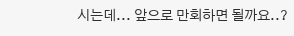시는데... 앞으로 만회하면 될까요..?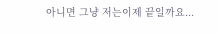아니면 그냥 저는이제 끝일까요...